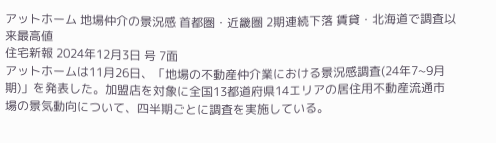アットホーム 地場仲介の景況感 首都圏・近畿圏 2期連続下落 賃貸・北海道で調査以来最高値
住宅新報 2024年12月3日 号 7面
アットホームは11月26日、「地場の不動産仲介業における景況感調査(24年7~9月期)」を発表した。加盟店を対象に全国13都道府県14エリアの居住用不動産流通市場の景気動向について、四半期ごとに調査を実施している。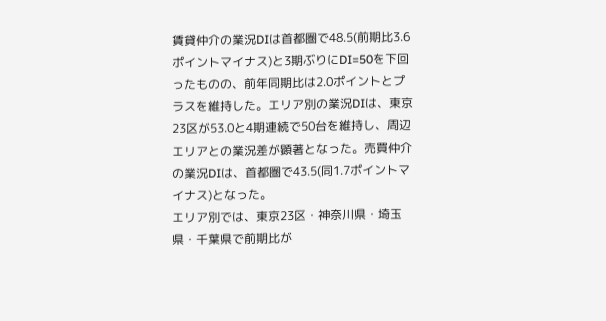賃貸仲介の業況DIは首都圏で48.5(前期比3.6ポイントマイナス)と3期ぶりにDI=50を下回ったものの、前年同期比は2.0ポイントとプラスを維持した。エリア別の業況DIは、東京23区が53.0と4期連続で50台を維持し、周辺エリアとの業況差が顕著となった。売買仲介の業況DIは、首都圏で43.5(同1.7ポイントマイナス)となった。
エリア別では、東京23区・神奈川県・埼玉県・千葉県で前期比が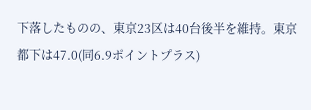下落したものの、東京23区は40台後半を維持。東京都下は47.0(同6.9ポイントプラス)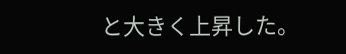と大きく上昇した。